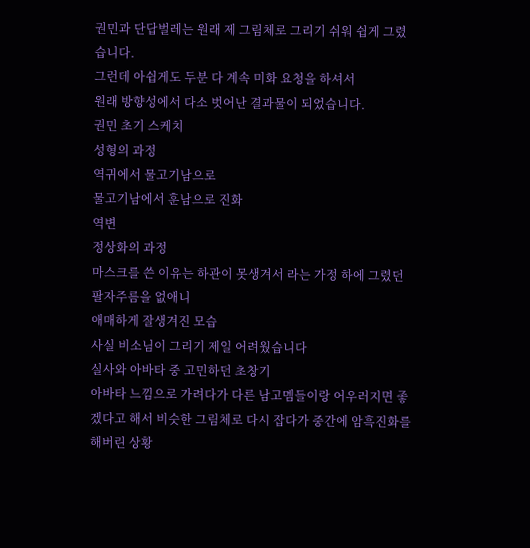권민과 단답벌레는 원래 제 그림체로 그리기 쉬워 쉽게 그렸습니다.
그런데 아쉽게도 두분 다 계속 미화 요청을 하셔서
원래 방향성에서 다소 벗어난 결과물이 되었습니다.
권민 초기 스케치
성형의 과정
역귀에서 물고기남으로
물고기남에서 훈남으로 진화
역변
정상화의 과정
마스크를 쓴 이유는 하관이 못생겨서 라는 가정 하에 그렸던 팔자주름을 없애니
애매하게 잘생겨진 모습
사실 비소님이 그리기 제일 어려웠습니다
실사와 아바타 중 고민하던 초창기
아바타 느낌으로 가려다가 다른 남고멤들이랑 어우러지면 좋겠다고 해서 비슷한 그림체로 다시 잡다가 중간에 암흑진화를 해버린 상황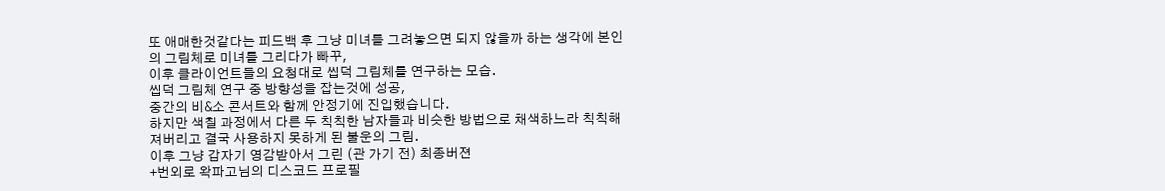또 애매한것같다는 피드백 후 그냥 미녀를 그려놓으면 되지 않을까 하는 생각에 본인의 그림체로 미녀를 그리다가 빠꾸,
이후 클라이언트들의 요청대로 씹덕 그림체를 연구하는 모습.
씹덕 그림체 연구 중 방향성을 잡는것에 성공,
중간의 비&소 콘서트와 함께 안정기에 진입했습니다.
하지만 색칠 과정에서 다른 두 칙칙한 남자들과 비슷한 방법으로 채색하느라 칙칙해져버리고 결국 사용하지 못하게 된 불운의 그림.
이후 그냥 갑자기 영감받아서 그린 (관 가기 전) 최종버젼
+번외로 왁파고님의 디스코드 프로필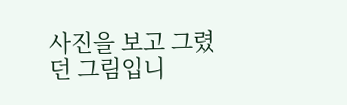사진을 보고 그렸던 그림입니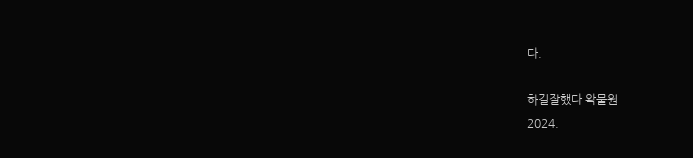다.

하길잘했다 왁물원
2024.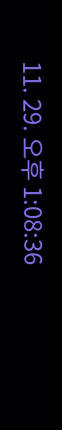11. 29. 오후 1:08:36